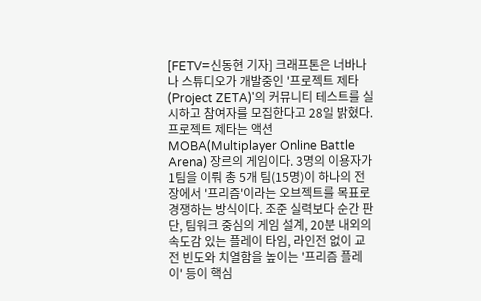[FETV=신동현 기자] 크래프톤은 너바나나 스튜디오가 개발중인 '프로젝트 제타(Project ZETA)'의 커뮤니티 테스트를 실시하고 참여자를 모집한다고 28일 밝혔다. 프로젝트 제타는 액션 MOBA(Multiplayer Online Battle Arena) 장르의 게임이다. 3명의 이용자가 1팀을 이뤄 총 5개 팀(15명)이 하나의 전장에서 '프리즘'이라는 오브젝트를 목표로 경쟁하는 방식이다. 조준 실력보다 순간 판단, 팀워크 중심의 게임 설계, 20분 내외의 속도감 있는 플레이 타임, 라인전 없이 교전 빈도와 치열함을 높이는 '프리즘 플레이' 등이 핵심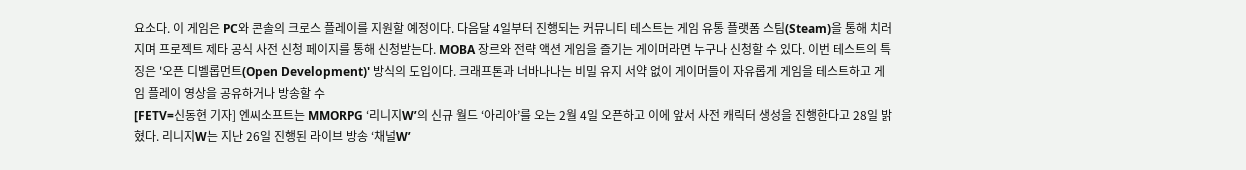요소다. 이 게임은 PC와 콘솔의 크로스 플레이를 지원할 예정이다. 다음달 4일부터 진행되는 커뮤니티 테스트는 게임 유통 플랫폼 스팀(Steam)을 통해 치러지며 프로젝트 제타 공식 사전 신청 페이지를 통해 신청받는다. MOBA 장르와 전략 액션 게임을 즐기는 게이머라면 누구나 신청할 수 있다. 이번 테스트의 특징은 '오픈 디벨롭먼트(Open Development)' 방식의 도입이다. 크래프톤과 너바나나는 비밀 유지 서약 없이 게이머들이 자유롭게 게임을 테스트하고 게임 플레이 영상을 공유하거나 방송할 수
[FETV=신동현 기자] 엔씨소프트는 MMORPG ‘리니지W’의 신규 월드 ‘아리아’를 오는 2월 4일 오픈하고 이에 앞서 사전 캐릭터 생성을 진행한다고 28일 밝혔다. 리니지W는 지난 26일 진행된 라이브 방송 ‘채널W’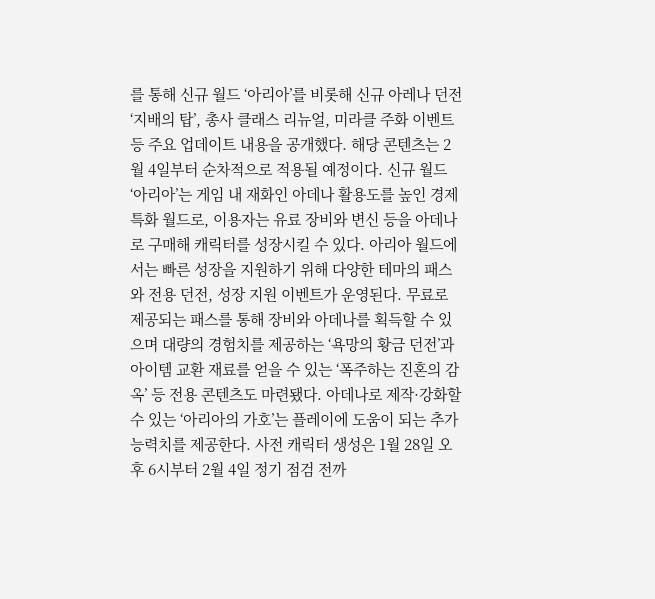를 통해 신규 월드 ‘아리아’를 비롯해 신규 아레나 던전 ‘지배의 탑’, 총사 클래스 리뉴얼, 미라클 주화 이벤트 등 주요 업데이트 내용을 공개했다. 해당 콘텐츠는 2월 4일부터 순차적으로 적용될 예정이다. 신규 월드 ‘아리아’는 게임 내 재화인 아데나 활용도를 높인 경제 특화 월드로, 이용자는 유료 장비와 변신 등을 아데나로 구매해 캐릭터를 성장시킬 수 있다. 아리아 월드에서는 빠른 성장을 지원하기 위해 다양한 테마의 패스와 전용 던전, 성장 지원 이벤트가 운영된다. 무료로 제공되는 패스를 통해 장비와 아데나를 획득할 수 있으며 대량의 경험치를 제공하는 ‘욕망의 황금 던전’과 아이템 교환 재료를 얻을 수 있는 ‘폭주하는 진혼의 감옥’ 등 전용 콘텐츠도 마련됐다. 아데나로 제작·강화할 수 있는 ‘아리아의 가호’는 플레이에 도움이 되는 추가 능력치를 제공한다. 사전 캐릭터 생성은 1월 28일 오후 6시부터 2월 4일 정기 점검 전까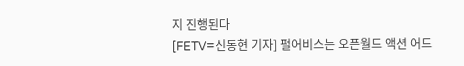지 진행된다
[FETV=신동현 기자] 펄어비스는 오픈월드 액션 어드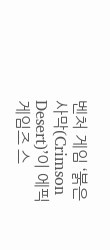벤처 게임 ‘붉은사막(Crimson Desert)’이 에픽게임즈 스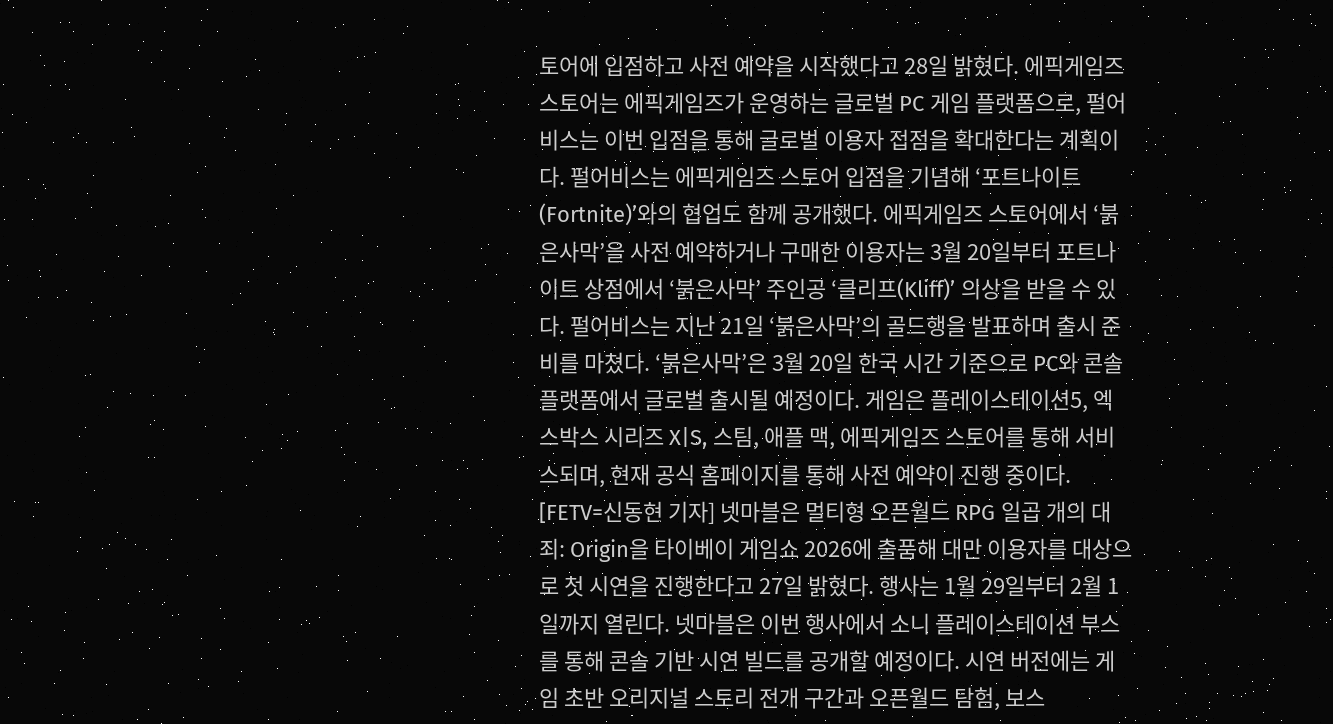토어에 입점하고 사전 예약을 시작했다고 28일 밝혔다. 에픽게임즈 스토어는 에픽게임즈가 운영하는 글로벌 PC 게임 플랫폼으로, 펄어비스는 이번 입점을 통해 글로벌 이용자 접점을 확대한다는 계획이다. 펄어비스는 에픽게임즈 스토어 입점을 기념해 ‘포트나이트(Fortnite)’와의 협업도 함께 공개했다. 에픽게임즈 스토어에서 ‘붉은사막’을 사전 예약하거나 구매한 이용자는 3월 20일부터 포트나이트 상점에서 ‘붉은사막’ 주인공 ‘클리프(Kliff)’ 의상을 받을 수 있다. 펄어비스는 지난 21일 ‘붉은사막’의 골드행을 발표하며 출시 준비를 마쳤다. ‘붉은사막’은 3월 20일 한국 시간 기준으로 PC와 콘솔 플랫폼에서 글로벌 출시될 예정이다. 게임은 플레이스테이션5, 엑스박스 시리즈 X|S, 스팀, 애플 맥, 에픽게임즈 스토어를 통해 서비스되며, 현재 공식 홈페이지를 통해 사전 예약이 진행 중이다.
[FETV=신동현 기자] 넷마블은 멀티형 오픈월드 RPG 일곱 개의 대죄: Origin을 타이베이 게임쇼 2026에 출품해 대만 이용자를 대상으로 첫 시연을 진행한다고 27일 밝혔다. 행사는 1월 29일부터 2월 1일까지 열린다. 넷마블은 이번 행사에서 소니 플레이스테이션 부스를 통해 콘솔 기반 시연 빌드를 공개할 예정이다. 시연 버전에는 게임 초반 오리지널 스토리 전개 구간과 오픈월드 탐험, 보스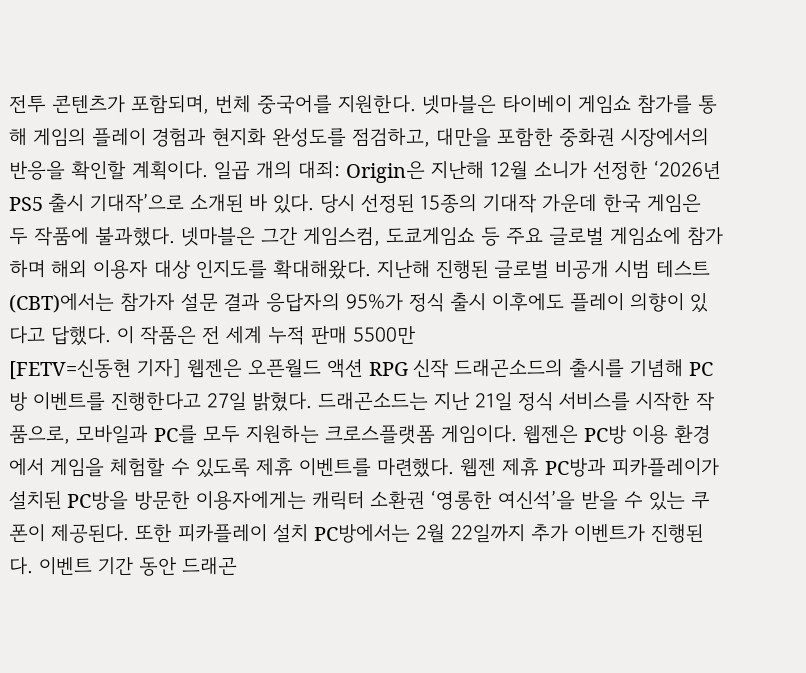전투 콘텐츠가 포함되며, 번체 중국어를 지원한다. 넷마블은 타이베이 게임쇼 참가를 통해 게임의 플레이 경험과 현지화 완성도를 점검하고, 대만을 포함한 중화권 시장에서의 반응을 확인할 계획이다. 일곱 개의 대죄: Origin은 지난해 12월 소니가 선정한 ‘2026년 PS5 출시 기대작’으로 소개된 바 있다. 당시 선정된 15종의 기대작 가운데 한국 게임은 두 작품에 불과했다. 넷마블은 그간 게임스컴, 도쿄게임쇼 등 주요 글로벌 게임쇼에 참가하며 해외 이용자 대상 인지도를 확대해왔다. 지난해 진행된 글로벌 비공개 시범 테스트(CBT)에서는 참가자 설문 결과 응답자의 95%가 정식 출시 이후에도 플레이 의향이 있다고 답했다. 이 작품은 전 세계 누적 판매 5500만
[FETV=신동현 기자] 웹젠은 오픈월드 액션 RPG 신작 드래곤소드의 출시를 기념해 PC방 이벤트를 진행한다고 27일 밝혔다. 드래곤소드는 지난 21일 정식 서비스를 시작한 작품으로, 모바일과 PC를 모두 지원하는 크로스플랫폼 게임이다. 웹젠은 PC방 이용 환경에서 게임을 체험할 수 있도록 제휴 이벤트를 마련했다. 웹젠 제휴 PC방과 피카플레이가 설치된 PC방을 방문한 이용자에게는 캐릭터 소환권 ‘영롱한 여신석’을 받을 수 있는 쿠폰이 제공된다. 또한 피카플레이 설치 PC방에서는 2월 22일까지 추가 이벤트가 진행된다. 이벤트 기간 동안 드래곤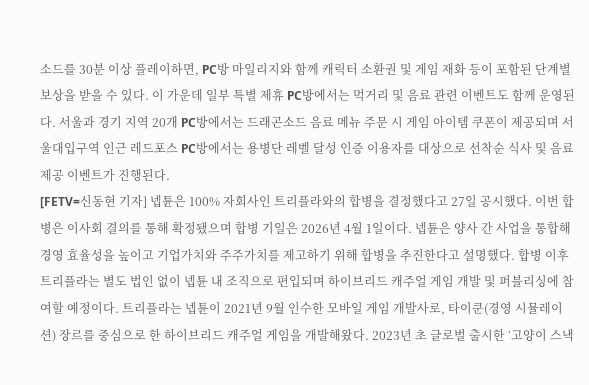소드를 30분 이상 플레이하면, PC방 마일리지와 함께 캐릭터 소환권 및 게임 재화 등이 포함된 단계별 보상을 받을 수 있다. 이 가운데 일부 특별 제휴 PC방에서는 먹거리 및 음료 관련 이벤트도 함께 운영된다. 서울과 경기 지역 20개 PC방에서는 드래곤소드 음료 메뉴 주문 시 게임 아이템 쿠폰이 제공되며 서울대입구역 인근 레드포스 PC방에서는 용병단 레벨 달성 인증 이용자를 대상으로 선착순 식사 및 음료 제공 이벤트가 진행된다.
[FETV=신동현 기자] 넵튠은 100% 자회사인 트리플라와의 합병을 결정했다고 27일 공시했다. 이번 합병은 이사회 결의를 통해 확정됐으며 합병 기일은 2026년 4월 1일이다. 넵튠은 양사 간 사업을 통합해 경영 효율성을 높이고 기업가치와 주주가치를 제고하기 위해 합병을 추진한다고 설명했다. 합병 이후 트리플라는 별도 법인 없이 넵튠 내 조직으로 편입되며 하이브리드 캐주얼 게임 개발 및 퍼블리싱에 참여할 예정이다. 트리플라는 넵튠이 2021년 9월 인수한 모바일 게임 개발사로, 타이쿤(경영 시뮬레이션) 장르를 중심으로 한 하이브리드 캐주얼 게임을 개발해왔다. 2023년 초 글로벌 출시한 ‘고양이 스낵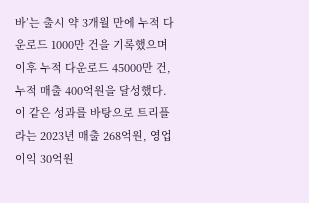바’는 출시 약 3개월 만에 누적 다운로드 1000만 건을 기록했으며 이후 누적 다운로드 45000만 건, 누적 매출 400억원을 달성했다. 이 같은 성과를 바탕으로 트리플라는 2023년 매출 268억원, 영업이익 30억원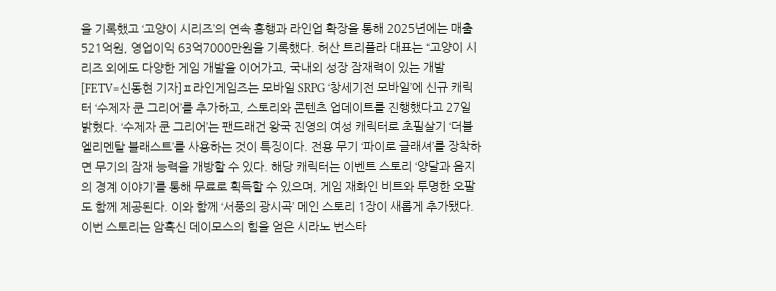을 기록했고 ‘고양이 시리즈’의 연속 흥행과 라인업 확장을 통해 2025년에는 매출 521억원, 영업이익 63억7000만원을 기록했다. 허산 트리플라 대표는 “고양이 시리즈 외에도 다양한 게임 개발을 이어가고, 국내외 성장 잠재력이 있는 개발
[FETV=신동현 기자]ㅍ라인게임즈는 모바일 SRPG ‘창세기전 모바일’에 신규 캐릭터 ‘수제자 쿤 그리어’를 추가하고, 스토리와 콘텐츠 업데이트를 진행했다고 27일 밝혔다. ‘수제자 쿤 그리어’는 팬드래건 왕국 진영의 여성 캐릭터로 초필살기 ‘더블 엘리멘탈 블래스트’를 사용하는 것이 특징이다. 전용 무기 ‘파이로 글래셔’를 장착하면 무기의 잠재 능력을 개방할 수 있다. 해당 캐릭터는 이벤트 스토리 ‘양달과 음지의 경계 이야기’를 통해 무료로 획득할 수 있으며, 게임 재화인 비트와 투명한 오팔도 함께 제공된다. 이와 함께 ‘서풍의 광시곡’ 메인 스토리 1장이 새롭게 추가됐다. 이번 스토리는 암흑신 데이모스의 힘을 얻은 시라노 번스타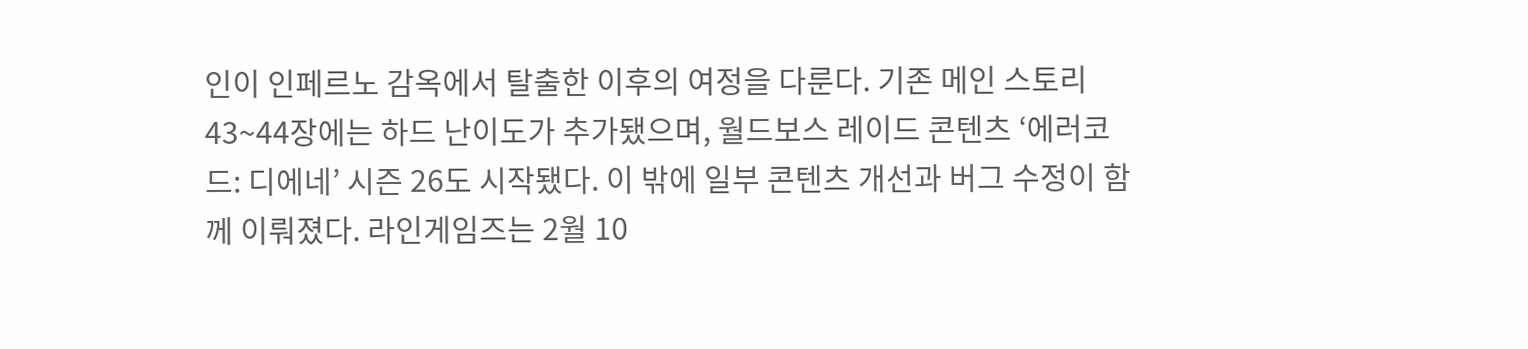인이 인페르노 감옥에서 탈출한 이후의 여정을 다룬다. 기존 메인 스토리 43~44장에는 하드 난이도가 추가됐으며, 월드보스 레이드 콘텐츠 ‘에러코드: 디에네’ 시즌 26도 시작됐다. 이 밖에 일부 콘텐츠 개선과 버그 수정이 함께 이뤄졌다. 라인게임즈는 2월 10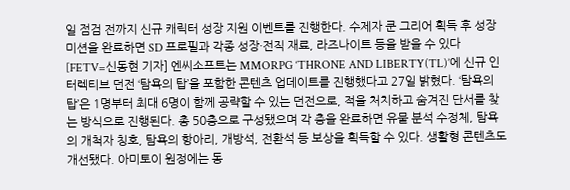일 점검 전까지 신규 캐릭터 성장 지원 이벤트를 진행한다. 수제자 쿤 그리어 획득 후 성장 미션을 완료하면 SD 프로필과 각종 성장·전직 재료, 라즈나이트 등을 받을 수 있다
[FETV=신동현 기자] 엔씨소프트는 MMORPG ‘THRONE AND LIBERTY(TL)’에 신규 인터렉티브 던전 ‘탐욕의 탑’을 포함한 콘텐츠 업데이트를 진행했다고 27일 밝혔다. ‘탐욕의 탑’은 1명부터 최대 6명이 함께 공략할 수 있는 던전으로, 적을 처치하고 숨겨진 단서를 찾는 방식으로 진행된다. 총 50층으로 구성됐으며 각 층을 완료하면 유물 분석 수정체, 탐욕의 개척자 칭호, 탐욕의 항아리, 개방석, 전환석 등 보상을 획득할 수 있다. 생활형 콘텐츠도 개선됐다. 아미토이 원정에는 동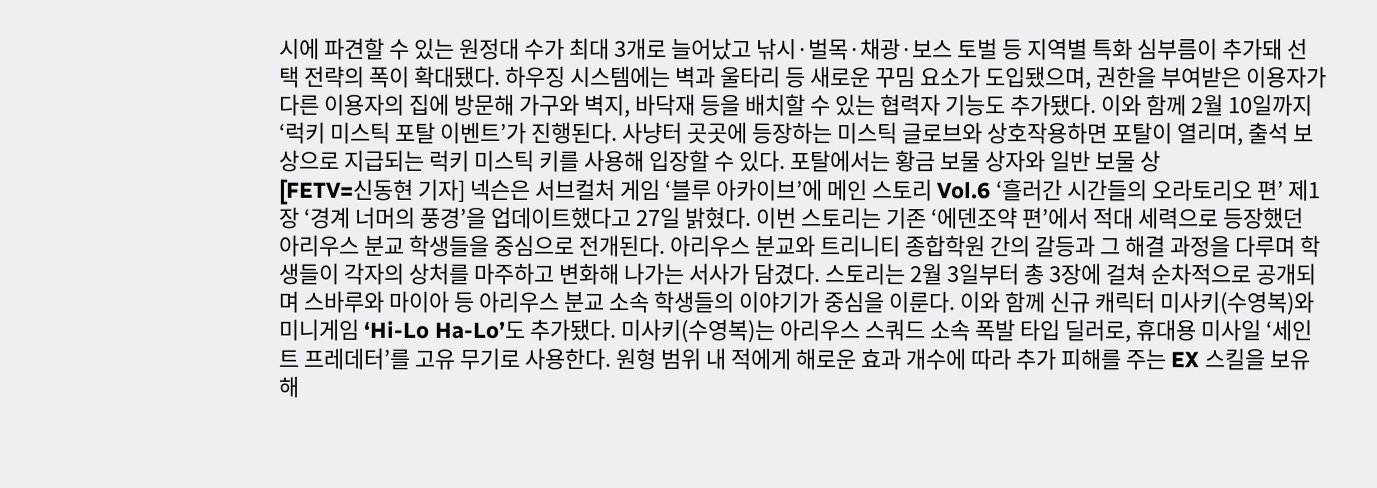시에 파견할 수 있는 원정대 수가 최대 3개로 늘어났고 낚시·벌목·채광·보스 토벌 등 지역별 특화 심부름이 추가돼 선택 전략의 폭이 확대됐다. 하우징 시스템에는 벽과 울타리 등 새로운 꾸밈 요소가 도입됐으며, 권한을 부여받은 이용자가 다른 이용자의 집에 방문해 가구와 벽지, 바닥재 등을 배치할 수 있는 협력자 기능도 추가됐다. 이와 함께 2월 10일까지 ‘럭키 미스틱 포탈 이벤트’가 진행된다. 사냥터 곳곳에 등장하는 미스틱 글로브와 상호작용하면 포탈이 열리며, 출석 보상으로 지급되는 럭키 미스틱 키를 사용해 입장할 수 있다. 포탈에서는 황금 보물 상자와 일반 보물 상
[FETV=신동현 기자] 넥슨은 서브컬처 게임 ‘블루 아카이브’에 메인 스토리 Vol.6 ‘흘러간 시간들의 오라토리오 편’ 제1장 ‘경계 너머의 풍경’을 업데이트했다고 27일 밝혔다. 이번 스토리는 기존 ‘에덴조약 편’에서 적대 세력으로 등장했던 아리우스 분교 학생들을 중심으로 전개된다. 아리우스 분교와 트리니티 종합학원 간의 갈등과 그 해결 과정을 다루며 학생들이 각자의 상처를 마주하고 변화해 나가는 서사가 담겼다. 스토리는 2월 3일부터 총 3장에 걸쳐 순차적으로 공개되며 스바루와 마이아 등 아리우스 분교 소속 학생들의 이야기가 중심을 이룬다. 이와 함께 신규 캐릭터 미사키(수영복)와 미니게임 ‘Hi-Lo Ha-Lo’도 추가됐다. 미사키(수영복)는 아리우스 스쿼드 소속 폭발 타입 딜러로, 휴대용 미사일 ‘세인트 프레데터’를 고유 무기로 사용한다. 원형 범위 내 적에게 해로운 효과 개수에 따라 추가 피해를 주는 EX 스킬을 보유해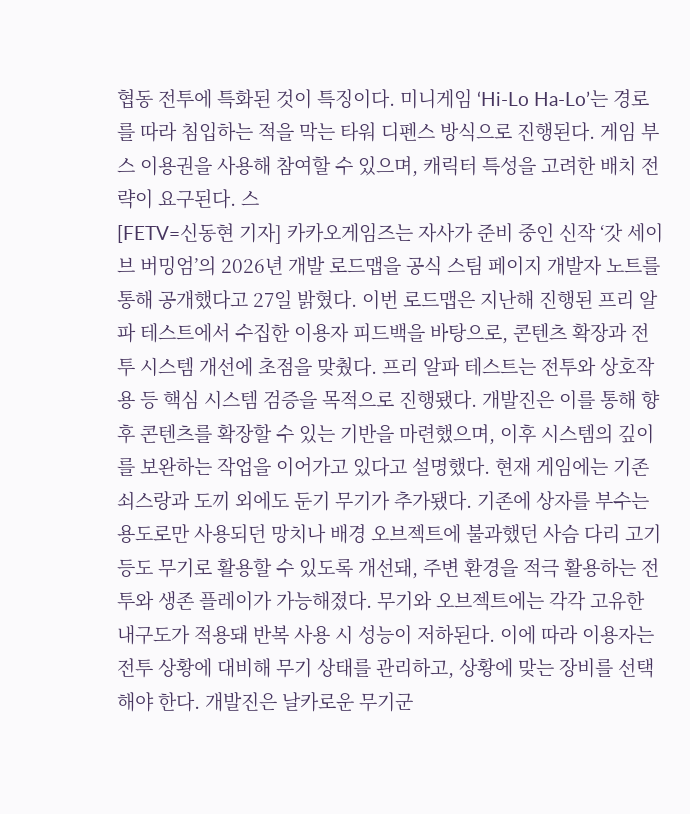협동 전투에 특화된 것이 특징이다. 미니게임 ‘Hi-Lo Ha-Lo’는 경로를 따라 침입하는 적을 막는 타워 디펜스 방식으로 진행된다. 게임 부스 이용권을 사용해 참여할 수 있으며, 캐릭터 특성을 고려한 배치 전략이 요구된다. 스
[FETV=신동현 기자] 카카오게임즈는 자사가 준비 중인 신작 ‘갓 세이브 버밍엄’의 2026년 개발 로드맵을 공식 스팀 페이지 개발자 노트를 통해 공개했다고 27일 밝혔다. 이번 로드맵은 지난해 진행된 프리 알파 테스트에서 수집한 이용자 피드백을 바탕으로, 콘텐츠 확장과 전투 시스템 개선에 초점을 맞췄다. 프리 알파 테스트는 전투와 상호작용 등 핵심 시스템 검증을 목적으로 진행됐다. 개발진은 이를 통해 향후 콘텐츠를 확장할 수 있는 기반을 마련했으며, 이후 시스템의 깊이를 보완하는 작업을 이어가고 있다고 설명했다. 현재 게임에는 기존 쇠스랑과 도끼 외에도 둔기 무기가 추가됐다. 기존에 상자를 부수는 용도로만 사용되던 망치나 배경 오브젝트에 불과했던 사슴 다리 고기 등도 무기로 활용할 수 있도록 개선돼, 주변 환경을 적극 활용하는 전투와 생존 플레이가 가능해졌다. 무기와 오브젝트에는 각각 고유한 내구도가 적용돼 반복 사용 시 성능이 저하된다. 이에 따라 이용자는 전투 상황에 대비해 무기 상태를 관리하고, 상황에 맞는 장비를 선택해야 한다. 개발진은 날카로운 무기군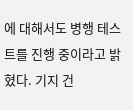에 대해서도 병행 테스트를 진행 중이라고 밝혔다. 기지 건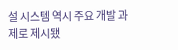설 시스템 역시 주요 개발 과제로 제시됐